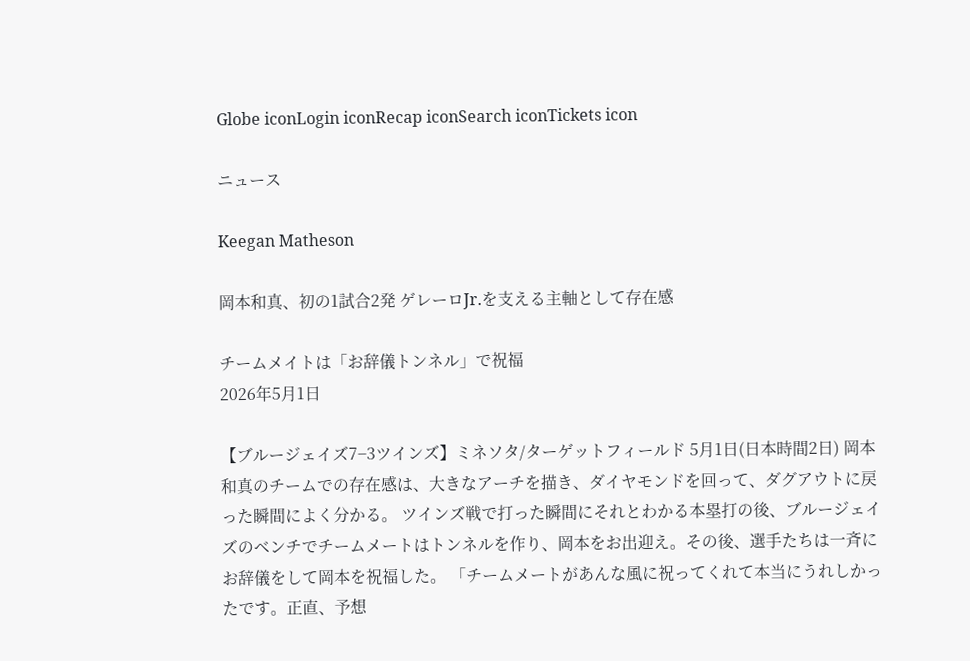Globe iconLogin iconRecap iconSearch iconTickets icon

ニュース

Keegan Matheson

岡本和真、初の1試合2発 ゲレーロJr.を支える主軸として存在感

チームメイトは「お辞儀トンネル」で祝福
2026年5月1日

【ブルージェイズ7−3ツインズ】ミネソタ/ターゲットフィールド 5月1日(日本時間2日) 岡本和真のチームでの存在感は、大きなアーチを描き、ダイヤモンドを回って、ダグアウトに戻った瞬間によく分かる。 ツインズ戦で打った瞬間にそれとわかる本塁打の後、ブルージェイズのベンチでチームメートはトンネルを作り、岡本をお出迎え。その後、選手たちは一斉にお辞儀をして岡本を祝福した。 「チームメートがあんな風に祝ってくれて本当にうれしかったです。正直、予想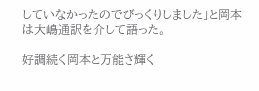していなかったのでびっくりしました」と岡本は大嶋通訳を介して語った。

好調続く岡本と万能さ輝く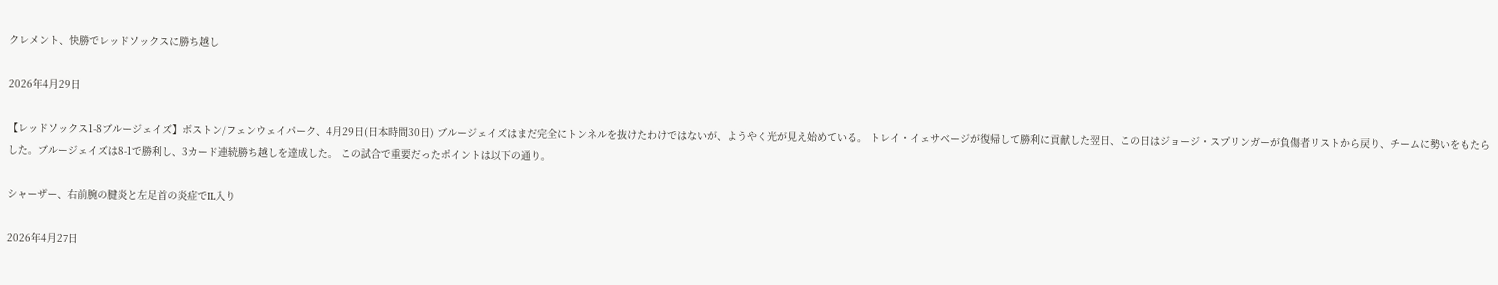クレメント、快勝でレッドソックスに勝ち越し

2026年4月29日

【レッドソックス1-8ブルージェイズ】ボストン/フェンウェイパーク、4月29日(日本時間30日) ブルージェイズはまだ完全にトンネルを抜けたわけではないが、ようやく光が見え始めている。 トレイ・イェサベージが復帰して勝利に貢献した翌日、この日はジョージ・スプリンガーが負傷者リストから戻り、チームに勢いをもたらした。ブルージェイズは8-1で勝利し、3カード連続勝ち越しを達成した。 この試合で重要だったポイントは以下の通り。

シャーザー、右前腕の腱炎と左足首の炎症でIL入り

2026年4月27日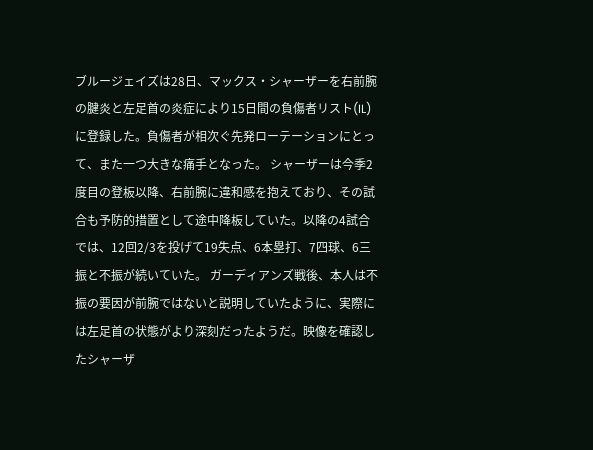ブルージェイズは28日、マックス・シャーザーを右前腕の腱炎と左足首の炎症により15日間の負傷者リスト(IL)に登録した。負傷者が相次ぐ先発ローテーションにとって、また一つ大きな痛手となった。 シャーザーは今季2度目の登板以降、右前腕に違和感を抱えており、その試合も予防的措置として途中降板していた。以降の4試合では、12回2/3を投げて19失点、6本塁打、7四球、6三振と不振が続いていた。 ガーディアンズ戦後、本人は不振の要因が前腕ではないと説明していたように、実際には左足首の状態がより深刻だったようだ。映像を確認したシャーザ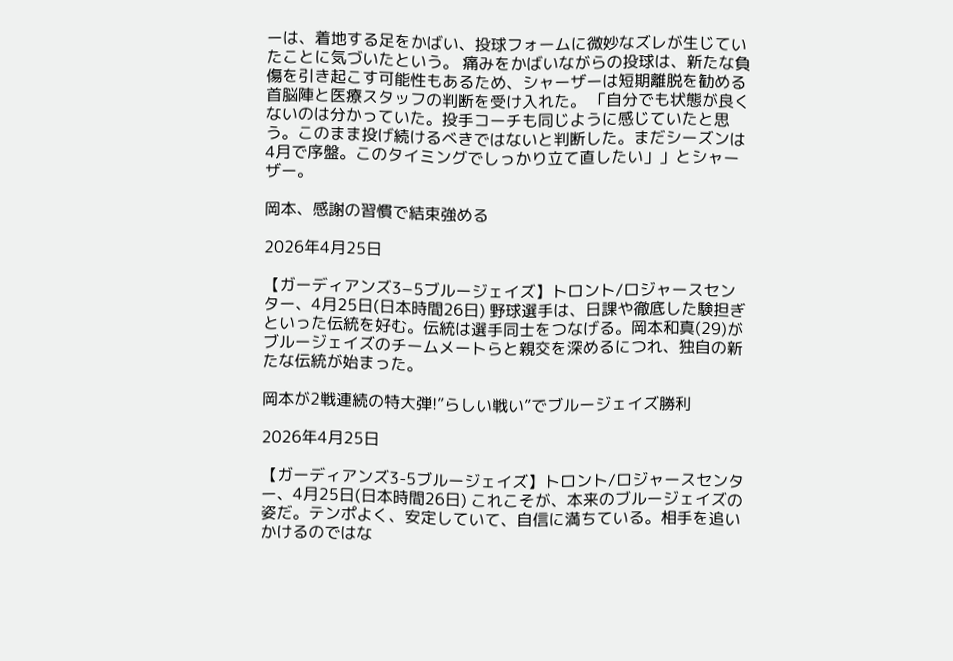ーは、着地する足をかばい、投球フォームに微妙なズレが生じていたことに気づいたという。 痛みをかばいながらの投球は、新たな負傷を引き起こす可能性もあるため、シャーザーは短期離脱を勧める首脳陣と医療スタッフの判断を受け入れた。 「自分でも状態が良くないのは分かっていた。投手コーチも同じように感じていたと思う。このまま投げ続けるべきではないと判断した。まだシーズンは4月で序盤。このタイミングでしっかり立て直したい」」とシャーザー。

岡本、感謝の習慣で結束強める

2026年4月25日

【ガーディアンズ3−5ブルージェイズ】トロント/ロジャースセンター、4月25日(日本時間26日) 野球選手は、日課や徹底した験担ぎといった伝統を好む。伝統は選手同士をつなげる。岡本和真(29)がブルージェイズのチームメートらと親交を深めるにつれ、独自の新たな伝統が始まった。

岡本が2戦連続の特大弾!”らしい戦い”でブルージェイズ勝利

2026年4月25日

【ガーディアンズ3-5ブルージェイズ】トロント/ロジャースセンター、4月25日(日本時間26日) これこそが、本来のブルージェイズの姿だ。テンポよく、安定していて、自信に満ちている。相手を追いかけるのではな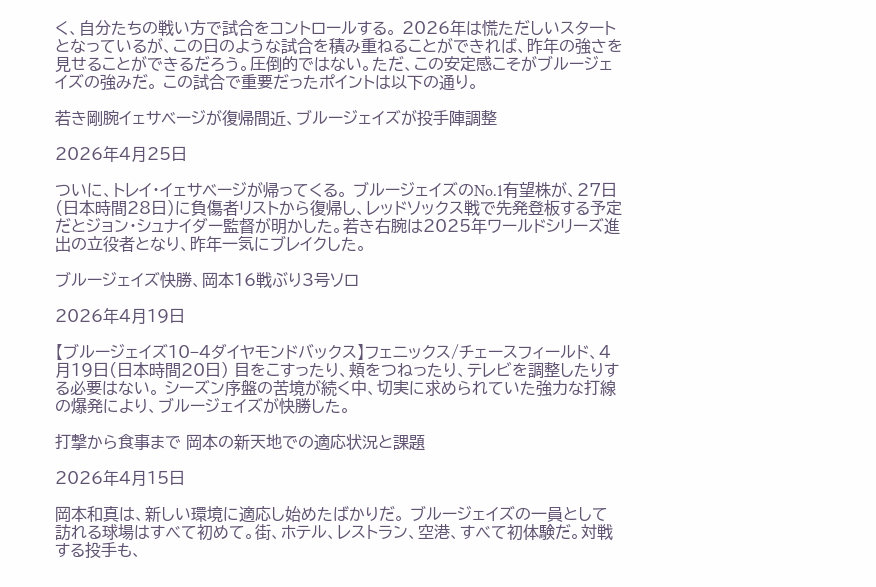く、自分たちの戦い方で試合をコントロールする。 2026年は慌ただしいスタートとなっているが、この日のような試合を積み重ねることができれば、昨年の強さを見せることができるだろう。圧倒的ではない。ただ、この安定感こそがブルージェイズの強みだ。 この試合で重要だったポイントは以下の通り。

若き剛腕イェサベージが復帰間近、ブルージェイズが投手陣調整

2026年4月25日

ついに、トレイ・イェサベージが帰ってくる。 ブルージェイズのNo.1有望株が、27日(日本時間28日)に負傷者リストから復帰し、レッドソックス戦で先発登板する予定だとジョン・シュナイダー監督が明かした。若き右腕は2025年ワールドシリーズ進出の立役者となり、昨年一気にブレイクした。

ブルージェイズ快勝、岡本16戦ぶり3号ソロ

2026年4月19日

【ブルージェイズ10−4ダイヤモンドバックス】フェニックス/チェースフィールド、4月19日(日本時間20日) 目をこすったり、頬をつねったり、テレビを調整したりする必要はない。 シーズン序盤の苦境が続く中、切実に求められていた強力な打線の爆発により、ブルージェイズが快勝した。

打撃から食事まで 岡本の新天地での適応状況と課題

2026年4月15日

岡本和真は、新しい環境に適応し始めたばかりだ。 ブルージェイズの一員として訪れる球場はすべて初めて。街、ホテル、レストラン、空港、すべて初体験だ。対戦する投手も、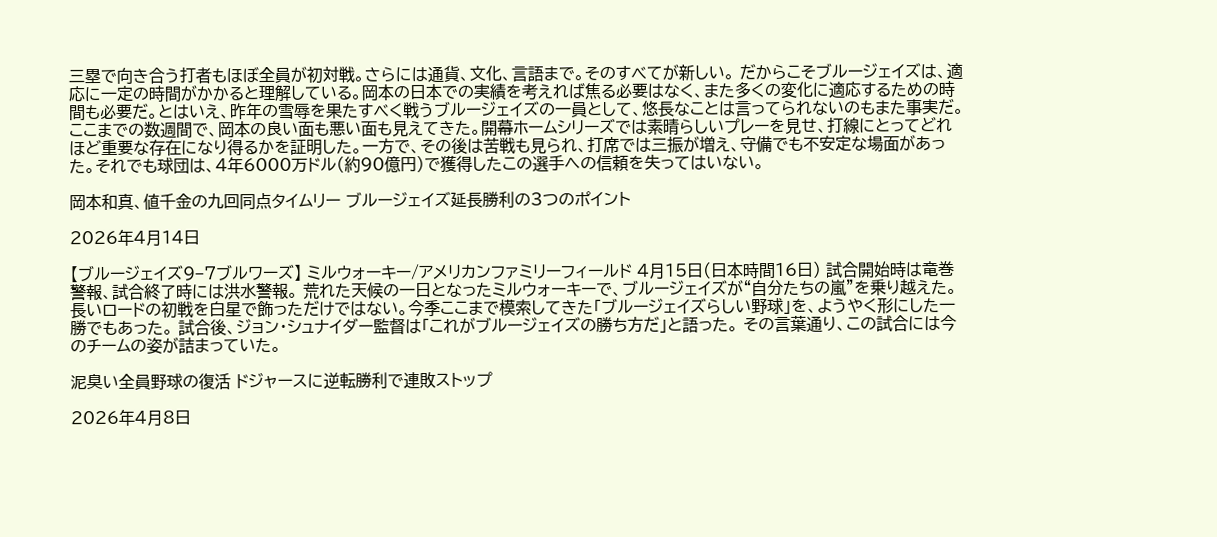三塁で向き合う打者もほぼ全員が初対戦。さらには通貨、文化、言語まで。そのすべてが新しい。 だからこそブルージェイズは、適応に一定の時間がかかると理解している。岡本の日本での実績を考えれば焦る必要はなく、また多くの変化に適応するための時間も必要だ。とはいえ、昨年の雪辱を果たすべく戦うブルージェイズの一員として、悠長なことは言ってられないのもまた事実だ。 ここまでの数週間で、岡本の良い面も悪い面も見えてきた。開幕ホームシリーズでは素晴らしいプレーを見せ、打線にとってどれほど重要な存在になり得るかを証明した。一方で、その後は苦戦も見られ、打席では三振が増え、守備でも不安定な場面があった。それでも球団は、4年6000万ドル(約90億円)で獲得したこの選手への信頼を失ってはいない。

岡本和真、値千金の九回同点タイムリー ブルージェイズ延長勝利の3つのポイント

2026年4月14日

【ブルージェイズ9−7ブルワーズ】 ミルウォーキー/アメリカンファミリーフィールド 4月15日(日本時間16日) 試合開始時は竜巻警報、試合終了時には洪水警報。 荒れた天候の一日となったミルウォーキーで、ブルージェイズが“自分たちの嵐”を乗り越えた。 長いロードの初戦を白星で飾っただけではない。今季ここまで模索してきた「ブルージェイズらしい野球」を、ようやく形にした一勝でもあった。 試合後、ジョン・シュナイダー監督は「これがブルージェイズの勝ち方だ」と語った。 その言葉通り、この試合には今のチームの姿が詰まっていた。

泥臭い全員野球の復活 ドジャースに逆転勝利で連敗ストップ

2026年4月8日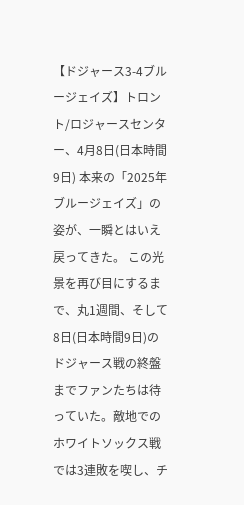【ドジャース3-4ブルージェイズ】トロント/ロジャースセンター、4月8日(日本時間9日) 本来の「2025年ブルージェイズ」の姿が、一瞬とはいえ戻ってきた。 この光景を再び目にするまで、丸1週間、そして8日(日本時間9日)のドジャース戦の終盤までファンたちは待っていた。敵地でのホワイトソックス戦では3連敗を喫し、チ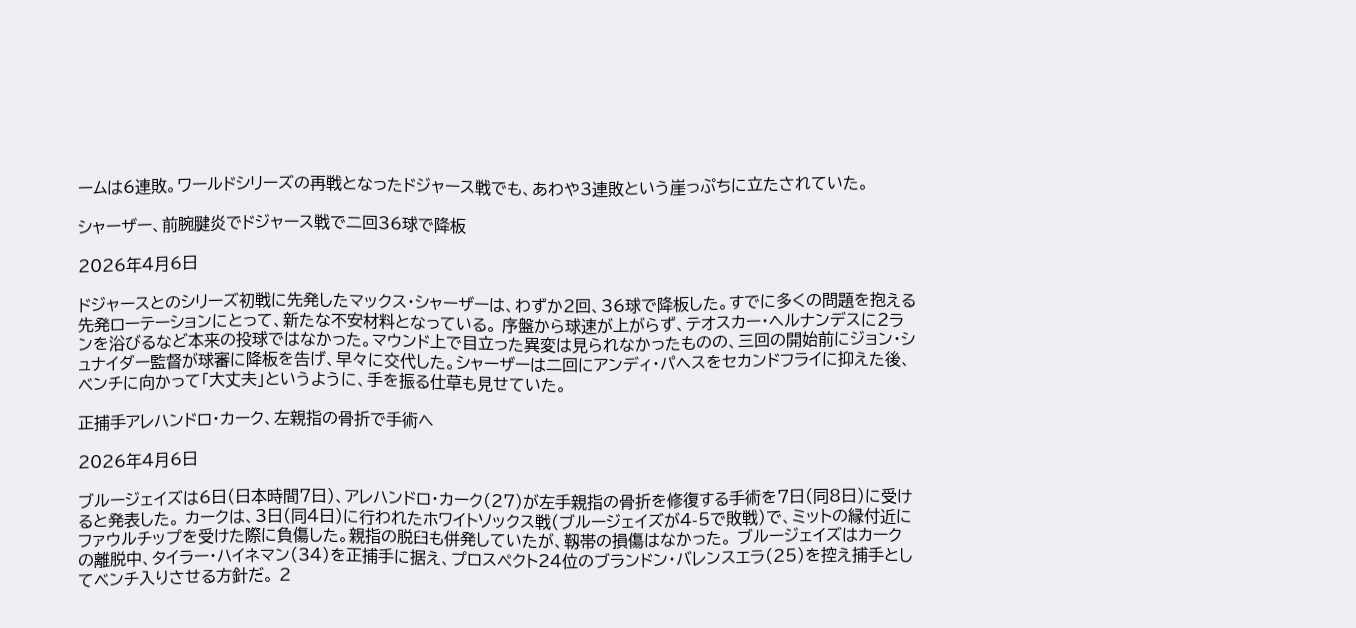ームは6連敗。ワールドシリーズの再戦となったドジャース戦でも、あわや3連敗という崖っぷちに立たされていた。

シャーザー、前腕腱炎でドジャース戦で二回36球で降板

2026年4月6日

ドジャースとのシリーズ初戦に先発したマックス・シャーザーは、わずか2回、36球で降板した。すでに多くの問題を抱える先発ローテーションにとって、新たな不安材料となっている。 序盤から球速が上がらず、テオスカー・ヘルナンデスに2ランを浴びるなど本来の投球ではなかった。マウンド上で目立った異変は見られなかったものの、三回の開始前にジョン・シュナイダー監督が球審に降板を告げ、早々に交代した。シャーザーは二回にアンディ・パヘスをセカンドフライに抑えた後、ベンチに向かって「大丈夫」というように、手を振る仕草も見せていた。

正捕手アレハンドロ・カーク、左親指の骨折で手術へ

2026年4月6日

ブルージェイズは6日(日本時間7日)、アレハンドロ・カーク(27)が左手親指の骨折を修復する手術を7日(同8日)に受けると発表した。 カークは、3日(同4日)に行われたホワイトソックス戦(ブルージェイズが4-5で敗戦)で、ミットの縁付近にファウルチップを受けた際に負傷した。親指の脱臼も併発していたが、靱帯の損傷はなかった。 ブルージェイズはカークの離脱中、タイラー・ハイネマン(34)を正捕手に据え、プロスペクト24位のブランドン・バレンスエラ(25)を控え捕手としてベンチ入りさせる方針だ。 2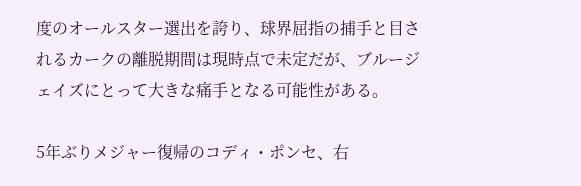度のオールスター選出を誇り、球界屈指の捕手と目されるカークの離脱期間は現時点で未定だが、ブルージェイズにとって大きな痛手となる可能性がある。

5年ぶりメジャー復帰のコディ・ポンセ、右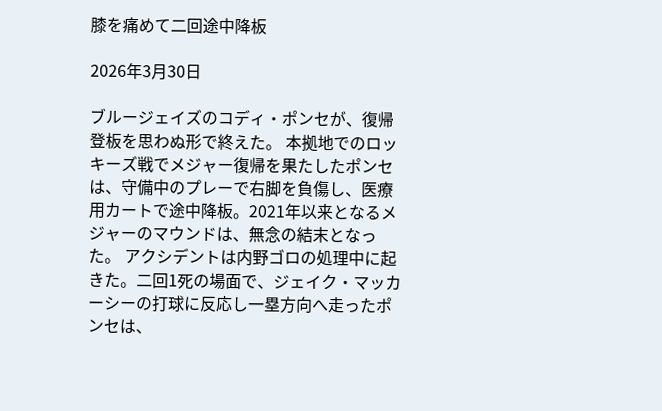膝を痛めて二回途中降板

2026年3月30日

ブルージェイズのコディ・ポンセが、復帰登板を思わぬ形で終えた。 本拠地でのロッキーズ戦でメジャー復帰を果たしたポンセは、守備中のプレーで右脚を負傷し、医療用カートで途中降板。2021年以来となるメジャーのマウンドは、無念の結末となった。 アクシデントは内野ゴロの処理中に起きた。二回1死の場面で、ジェイク・マッカーシーの打球に反応し一塁方向へ走ったポンセは、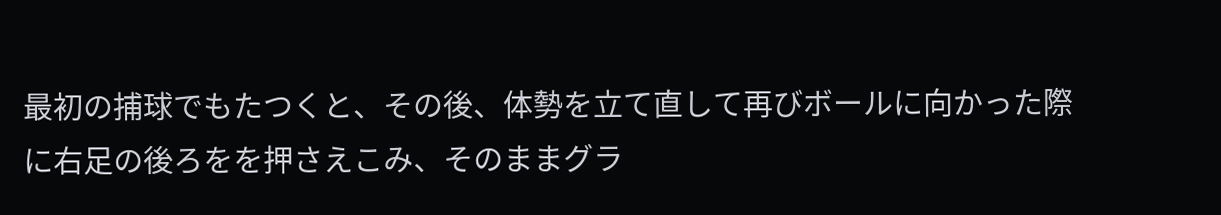最初の捕球でもたつくと、その後、体勢を立て直して再びボールに向かった際に右足の後ろをを押さえこみ、そのままグラ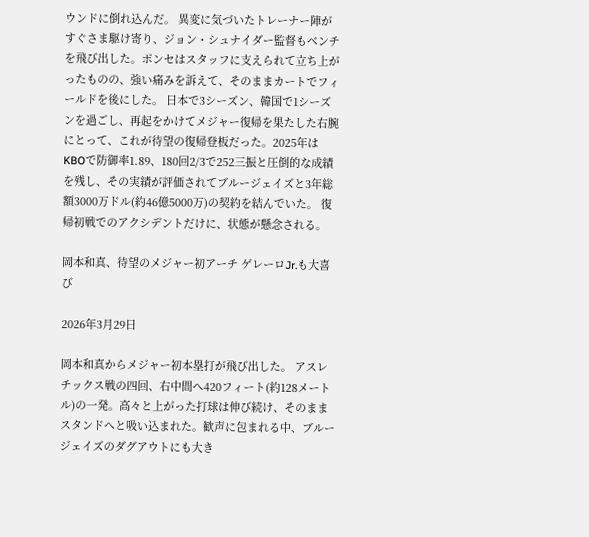ウンドに倒れ込んだ。 異変に気づいたトレーナー陣がすぐさま駆け寄り、ジョン・シュナイダー監督もベンチを飛び出した。ポンセはスタッフに支えられて立ち上がったものの、強い痛みを訴えて、そのままカートでフィールドを後にした。 日本で3シーズン、韓国で1シーズンを過ごし、再起をかけてメジャー復帰を果たした右腕にとって、これが待望の復帰登板だった。2025年はKBOで防御率1.89、180回2/3で252三振と圧倒的な成績を残し、その実績が評価されてブルージェイズと3年総額3000万ドル(約46億5000万)の契約を結んでいた。 復帰初戦でのアクシデントだけに、状態が懸念される。

岡本和真、待望のメジャー初アーチ ゲレーロJr.も大喜び

2026年3月29日

岡本和真からメジャー初本塁打が飛び出した。 アスレチックス戦の四回、右中間へ420フィート(約128メートル)の一発。高々と上がった打球は伸び続け、そのままスタンドへと吸い込まれた。歓声に包まれる中、ブルージェイズのダグアウトにも大き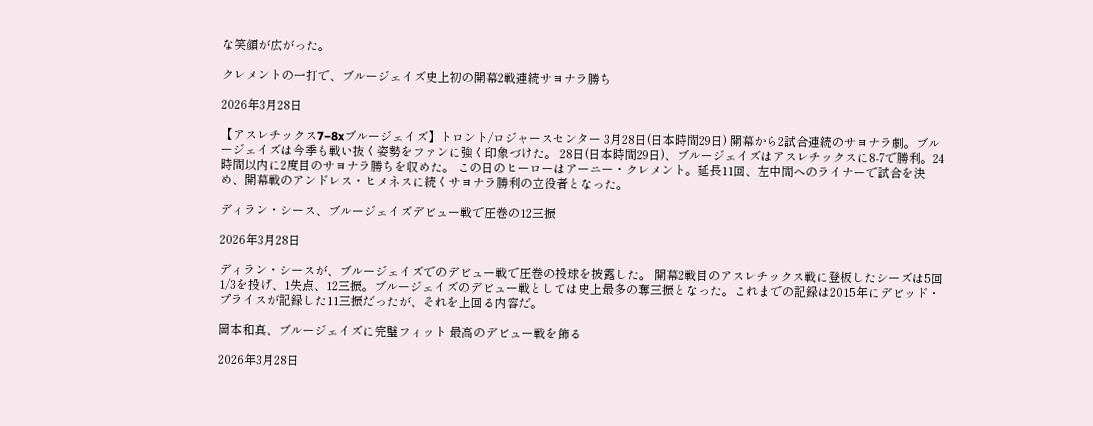な笑顔が広がった。

クレメントの一打で、ブルージェイズ史上初の開幕2戦連続サヨナラ勝ち

2026年3月28日

【アスレチックス7−8xブルージェイズ】トロント/ロジャースセンター 3月28日(日本時間29日) 開幕から2試合連続のサヨナラ劇。ブルージェイズは今季も戦い抜く姿勢をファンに強く印象づけた。 28日(日本時間29日)、ブルージェイズはアスレチックスに8-7で勝利。24時間以内に2度目のサヨナラ勝ちを収めた。 この日のヒーローはアーニー・クレメント。延長11回、左中間へのライナーで試合を決め、開幕戦のアンドレス・ヒメネスに続くサヨナラ勝利の立役者となった。

ディラン・シース、ブルージェイズデビュー戦で圧巻の12三振

2026年3月28日

ディラン・シースが、ブルージェイズでのデビュー戦で圧巻の投球を披露した。 開幕2戦目のアスレチックス戦に登板したシーズは5回1/3を投げ、1失点、12三振。ブルージェイズのデビュー戦としては史上最多の奪三振となった。これまでの記録は2015年にデビッド・プライスが記録した11三振だったが、それを上回る内容だ。

岡本和真、ブルージェイズに完璧フィット 最高のデビュー戦を飾る

2026年3月28日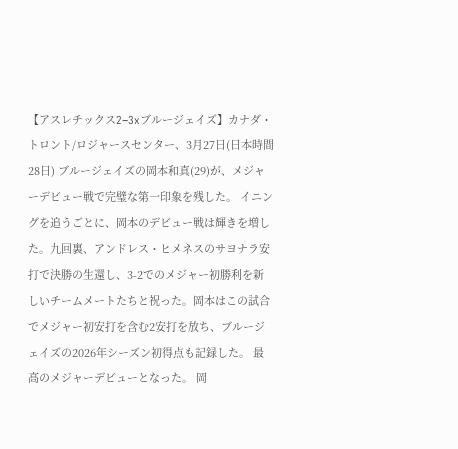【アスレチックス2−3xブルージェイズ】カナダ・トロント/ロジャースセンター、3月27日(日本時間28日) ブルージェイズの岡本和真(29)が、メジャーデビュー戦で完璧な第一印象を残した。 イニングを追うごとに、岡本のデビュー戦は輝きを増した。九回裏、アンドレス・ヒメネスのサヨナラ安打で決勝の生還し、3-2でのメジャー初勝利を新しいチームメートたちと祝った。岡本はこの試合でメジャー初安打を含む2安打を放ち、ブルージェイズの2026年シーズン初得点も記録した。 最高のメジャーデビューとなった。 岡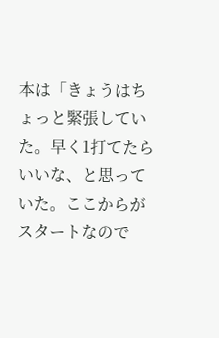本は「きょうはちょっと緊張していた。早く1打てたらいいな、と思っていた。ここからがスタートなので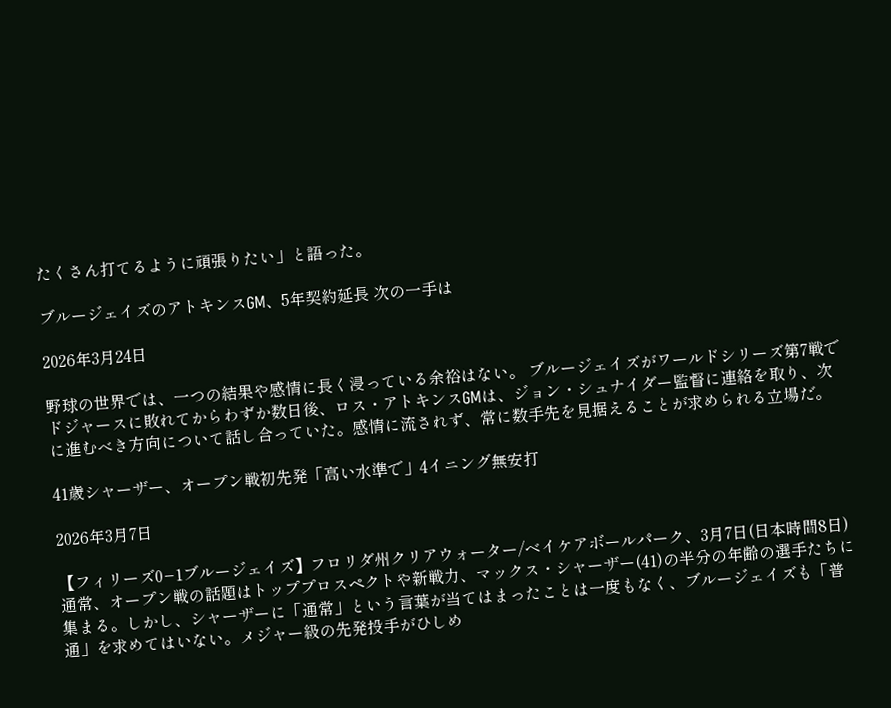たくさん打てるように頑張りたい」と語った。

ブルージェイズのアトキンスGM、5年契約延長 次の一手は

2026年3月24日

野球の世界では、一つの結果や感情に長く浸っている余裕はない。 ブルージェイズがワールドシリーズ第7戦でドジャースに敗れてからわずか数日後、ロス・アトキンスGMは、ジョン・シュナイダー監督に連絡を取り、次に進むべき方向について話し合っていた。感情に流されず、常に数手先を見据えることが求められる立場だ。

41歳シャーザー、オープン戦初先発「高い水準で」4イニング無安打

2026年3月7日

【フィリーズ0−1ブルージェイズ】フロリダ州クリアウォーター/ベイケアボールパーク、3月7日(日本時間8日) 通常、オープン戦の話題はトッププロスペクトや新戦力、マックス・シャーザー(41)の半分の年齢の選手たちに集まる。しかし、シャーザーに「通常」という言葉が当てはまったことは一度もなく、ブルージェイズも「普通」を求めてはいない。メジャー級の先発投手がひしめ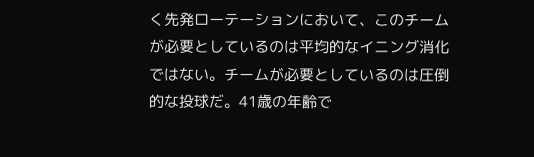く先発ローテーションにおいて、このチームが必要としているのは平均的なイニング消化ではない。チームが必要としているのは圧倒的な投球だ。41歳の年齢で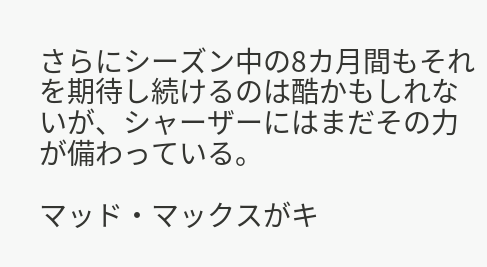さらにシーズン中の8カ月間もそれを期待し続けるのは酷かもしれないが、シャーザーにはまだその力が備わっている。

マッド・マックスがキ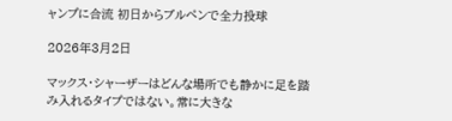ャンプに合流 初日からブルペンで全力投球

2026年3月2日

マックス・シャーザーはどんな場所でも静かに足を踏み入れるタイプではない。常に大きな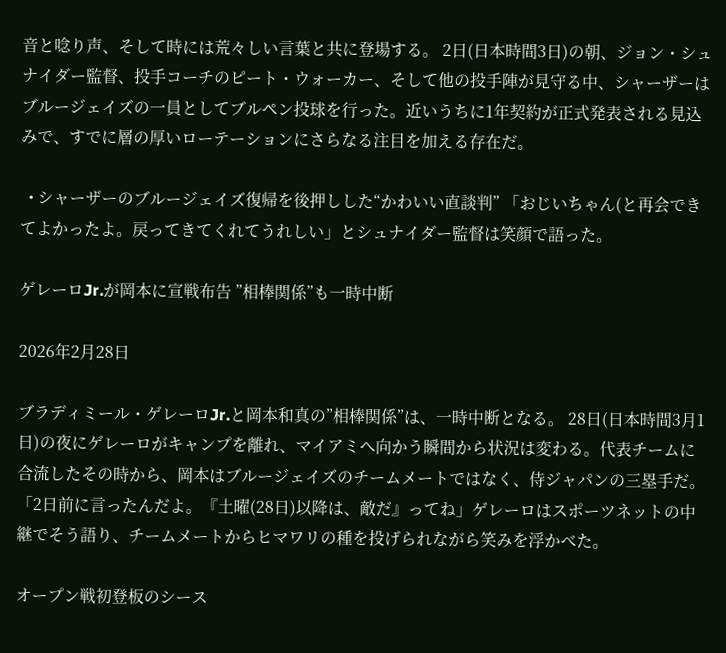音と唸り声、そして時には荒々しい言葉と共に登場する。 2日(日本時間3日)の朝、ジョン・シュナイダー監督、投手コーチのピート・ウォーカー、そして他の投手陣が見守る中、シャーザーはブルージェイズの一員としてブルペン投球を行った。近いうちに1年契約が正式発表される見込みで、すでに層の厚いローテーションにさらなる注目を加える存在だ。

  • シャーザーのブルージェイズ復帰を後押しした“かわいい直談判” 「おじいちゃん(と再会できてよかったよ。戻ってきてくれてうれしい」とシュナイダー監督は笑顔で語った。

ゲレーロJr.が岡本に宣戦布告 ”相棒関係”も一時中断

2026年2月28日

ブラディミール・ゲレーロJr.と岡本和真の”相棒関係”は、一時中断となる。 28日(日本時間3月1日)の夜にゲレーロがキャンプを離れ、マイアミへ向かう瞬間から状況は変わる。代表チームに合流したその時から、岡本はブルージェイズのチームメートではなく、侍ジャパンの三塁手だ。 「2日前に言ったんだよ。『土曜(28日)以降は、敵だ』ってね」ゲレーロはスポーツネットの中継でそう語り、チームメートからヒマワリの種を投げられながら笑みを浮かべた。

オープン戦初登板のシース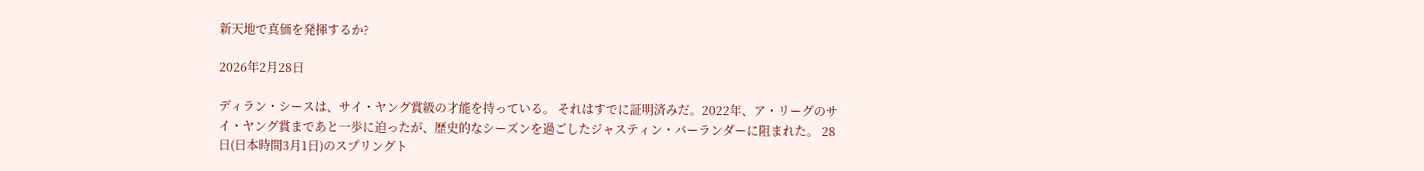新天地で真価を発揮するか?

2026年2月28日

ディラン・シースは、サイ・ヤング賞級の才能を持っている。 それはすでに証明済みだ。2022年、ア・リーグのサイ・ヤング賞まであと一歩に迫ったが、歴史的なシーズンを過ごしたジャスティン・バーランダーに阻まれた。 28日(日本時間3月1日)のスプリングト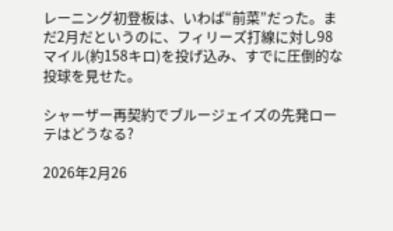レーニング初登板は、いわば“前菜”だった。まだ2月だというのに、フィリーズ打線に対し98マイル(約158キロ)を投げ込み、すでに圧倒的な投球を見せた。

シャーザー再契約でブルージェイズの先発ローテはどうなる?

2026年2月26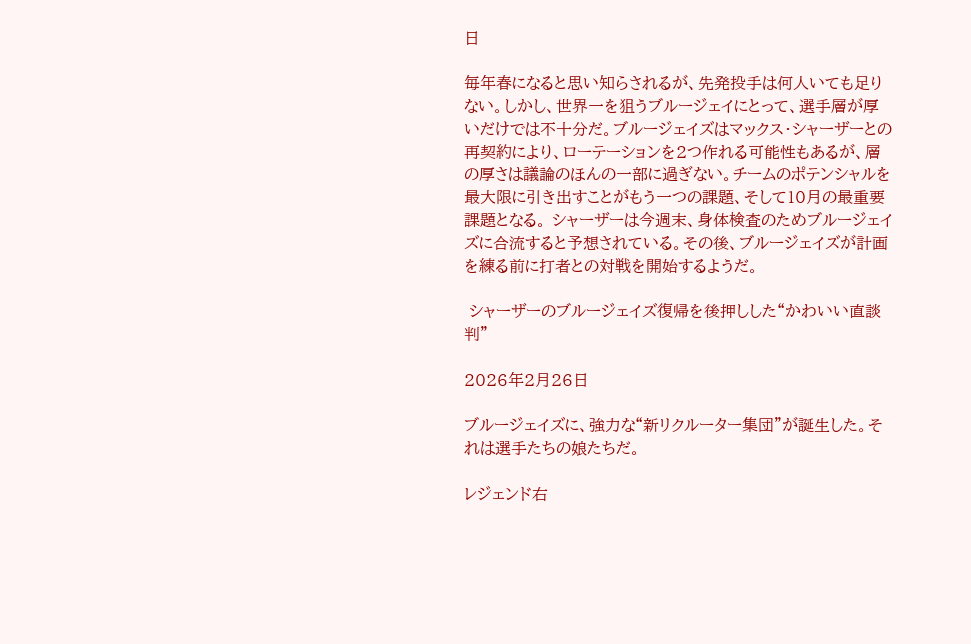日

毎年春になると思い知らされるが、先発投手は何人いても足りない。しかし、世界一を狙うブルージェイにとって、選手層が厚いだけでは不十分だ。ブルージェイズはマックス・シャーザーとの再契約により、ローテーションを2つ作れる可能性もあるが、層の厚さは議論のほんの一部に過ぎない。チームのポテンシャルを最大限に引き出すことがもう一つの課題、そして10月の最重要課題となる。 シャーザーは今週末、身体検査のためブルージェイズに合流すると予想されている。その後、ブルージェイズが計画を練る前に打者との対戦を開始するようだ。

 シャーザーのブルージェイズ復帰を後押しした“かわいい直談判”

2026年2月26日

ブルージェイズに、強力な“新リクルーター集団”が誕生した。それは選手たちの娘たちだ。

レジェンド右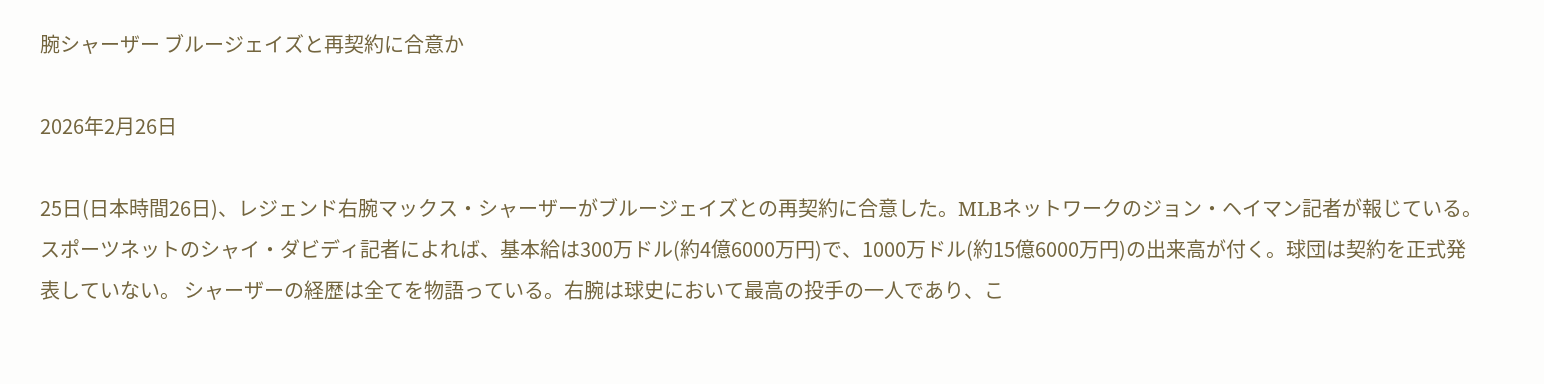腕シャーザー ブルージェイズと再契約に合意か

2026年2月26日

25日(日本時間26日)、レジェンド右腕マックス・シャーザーがブルージェイズとの再契約に合意した。MLBネットワークのジョン・ヘイマン記者が報じている。スポーツネットのシャイ・ダビディ記者によれば、基本給は300万ドル(約4億6000万円)で、1000万ドル(約15億6000万円)の出来高が付く。球団は契約を正式発表していない。 シャーザーの経歴は全てを物語っている。右腕は球史において最高の投手の一人であり、こ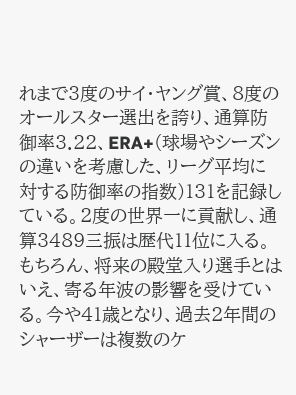れまで3度のサイ・ヤング賞、8度のオールスター選出を誇り、通算防御率3.22、ERA+(球場やシーズンの違いを考慮した、リーグ平均に対する防御率の指数)131を記録している。2度の世界一に貢献し、通算3489三振は歴代11位に入る。 もちろん、将来の殿堂入り選手とはいえ、寄る年波の影響を受けている。今や41歳となり、過去2年間のシャーザーは複数のケ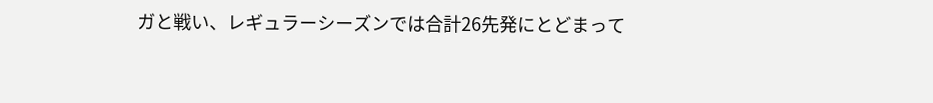ガと戦い、レギュラーシーズンでは合計26先発にとどまって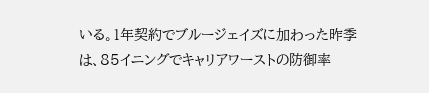いる。1年契約でブルージェイズに加わった昨季は、85イニングでキャリアワーストの防御率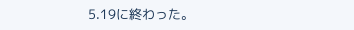5.19に終わった。